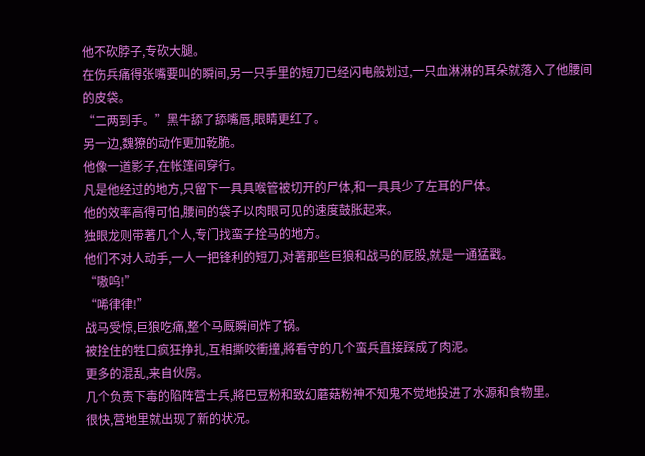他不砍脖子,专砍大腿。
在伤兵痛得张嘴要叫的瞬间,另一只手里的短刀已经闪电般划过,一只血淋淋的耳朵就落入了他腰间的皮袋。
“二两到手。”黑牛舔了舔嘴唇,眼睛更红了。
另一边,魏獠的动作更加乾脆。
他像一道影子,在帐篷间穿行。
凡是他经过的地方,只留下一具具喉管被切开的尸体,和一具具少了左耳的尸体。
他的效率高得可怕,腰间的袋子以肉眼可见的速度鼓胀起来。
独眼龙则带著几个人,专门找蛮子拴马的地方。
他们不对人动手,一人一把锋利的短刀,对著那些巨狼和战马的屁股,就是一通猛戳。
“嗷呜!”
“唏律律!”
战马受惊,巨狼吃痛,整个马厩瞬间炸了锅。
被拴住的牲口疯狂挣扎,互相撕咬衝撞,將看守的几个蛮兵直接踩成了肉泥。
更多的混乱,来自伙房。
几个负责下毒的陷阵营士兵,將巴豆粉和致幻蘑菇粉神不知鬼不觉地投进了水源和食物里。
很快,营地里就出现了新的状况。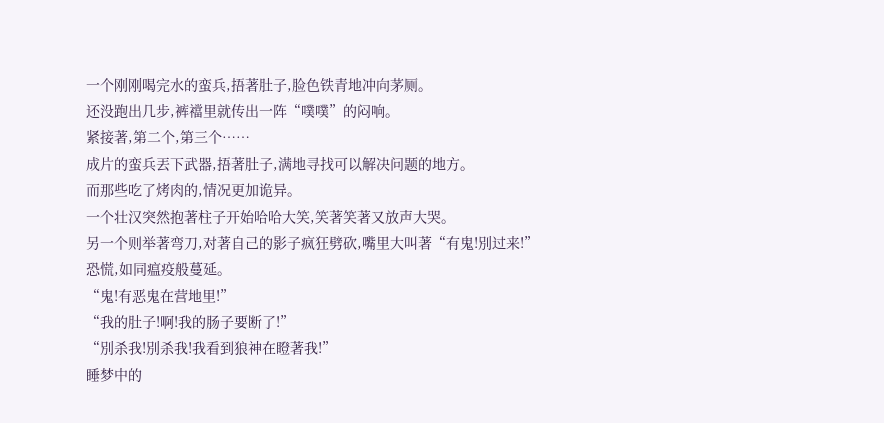一个刚刚喝完水的蛮兵,捂著肚子,脸色铁青地冲向茅厕。
还没跑出几步,裤襠里就传出一阵“噗噗”的闷响。
紧接著,第二个,第三个……
成片的蛮兵丟下武器,捂著肚子,满地寻找可以解决问题的地方。
而那些吃了烤肉的,情况更加诡异。
一个壮汉突然抱著柱子开始哈哈大笑,笑著笑著又放声大哭。
另一个则举著弯刀,对著自己的影子疯狂劈砍,嘴里大叫著“有鬼!別过来!”
恐慌,如同瘟疫般蔓延。
“鬼!有恶鬼在营地里!”
“我的肚子!啊!我的肠子要断了!”
“別杀我!別杀我!我看到狼神在瞪著我!”
睡梦中的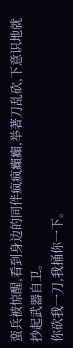蛮兵被惊醒,看到身边的同伴疯疯癲癲,举著刀乱砍,下意识地就抄起武器自卫。
你砍我一刀,我捅你一下。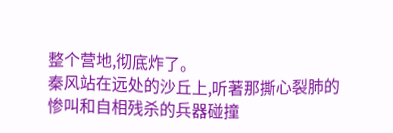整个营地,彻底炸了。
秦风站在远处的沙丘上,听著那撕心裂肺的惨叫和自相残杀的兵器碰撞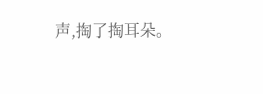声,掏了掏耳朵。